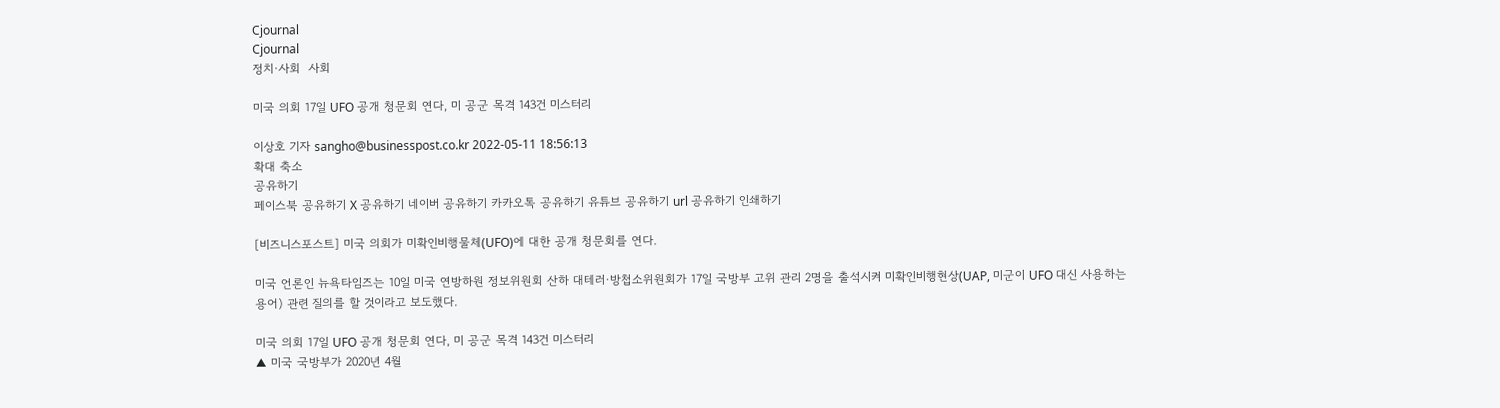Cjournal
Cjournal
정치·사회  사회

미국 의회 17일 UFO 공개 청문회 연다, 미 공군 목격 143건 미스터리

이상호 기자 sangho@businesspost.co.kr 2022-05-11 18:56:13
확대 축소
공유하기
페이스북 공유하기 X 공유하기 네이버 공유하기 카카오톡 공유하기 유튜브 공유하기 url 공유하기 인쇄하기

[비즈니스포스트] 미국 의회가 미확인비행물체(UFO)에 대한 공개 청문회를 연다.

미국 언론인 뉴욕타임즈는 10일 미국 연방하원 정보위원회 산하 대테러·방첩소위원회가 17일 국방부 고위 관리 2명을 출석시켜 미확인비행현상(UAP, 미군이 UFO 대신 사용하는 용어) 관련 질의를 할 것이라고 보도했다.

미국 의회 17일 UFO 공개 청문회 연다, 미 공군 목격 143건 미스터리
▲ 미국 국방부가 2020년 4월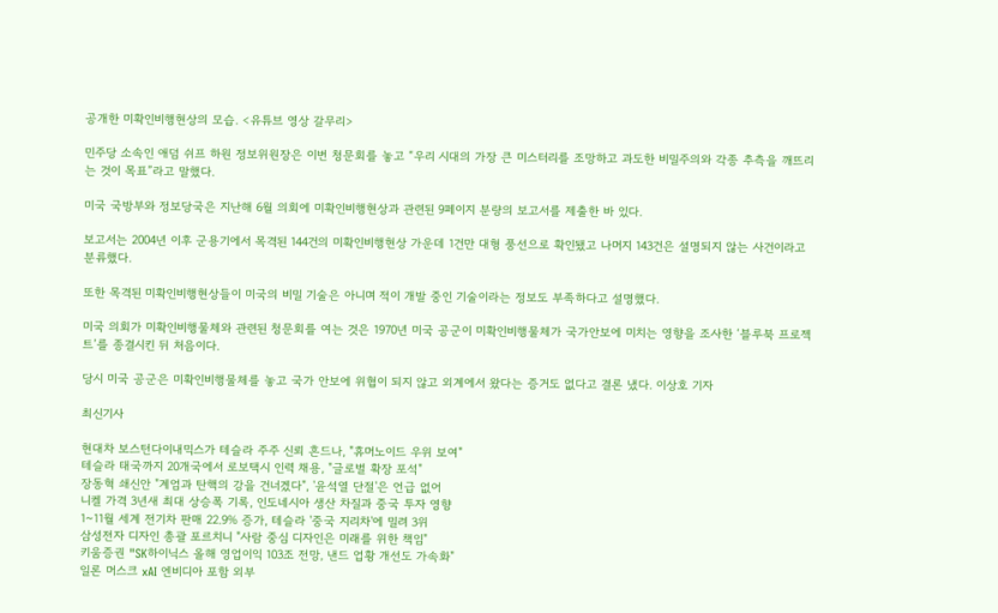공개한 미확인비행현상의 모습. <유튜브 영상 갈무리>

민주당 소속인 애덤 쉬프 하원 정보위원장은 이번 청문회를 놓고 “우리 시대의 가장 큰 미스터리를 조망하고 과도한 비밀주의와 각종 추측을 깨뜨리는 것이 목표”라고 말했다.

미국 국방부와 정보당국은 지난해 6월 의회에 미확인비행현상과 관련된 9페이지 분량의 보고서를 제출한 바 있다.

보고서는 2004년 이후 군용기에서 목격된 144건의 미확인비행현상 가운데 1건만 대형 풍선으로 확인됐고 나머지 143건은 설명되지 않는 사건이라고 분류했다.

또한 목격된 미확인비행현상들이 미국의 비밀 기술은 아니며 적이 개발 중인 기술이라는 정보도 부족하다고 설명했다.

미국 의회가 미확인비행물체와 관련된 청문회를 여는 것은 1970년 미국 공군이 미확인비행물체가 국가안보에 미치는 영향을 조사한 ‘블루북 프로젝트’를 종결시킨 뒤 처음이다.

당시 미국 공군은 미확인비행물체를 놓고 국가 안보에 위협이 되지 않고 외계에서 왔다는 증거도 없다고 결론 냈다. 이상호 기자

최신기사

현대차 보스턴다이내믹스가 테슬라 주주 신뢰 흔드나, "휴머노이드 우위 보여"
테슬라 태국까지 20개국에서 로보택시 인력 채용, "글로벌 확장 포석"
장동혁 쇄신안 "계엄과 탄핵의 강을 건너겠다", '윤석열 단절'은 언급 없어
니켈 가격 3년새 최대 상승폭 기록, 인도네시아 생산 차질과 중국 투자 영향
1~11월 세계 전기차 판매 22.9% 증가, 테슬라 '중국 지리차'에 밀려 3위
삼성전자 디자인 총괄 포르치니 "사람 중심 디자인은 미래를 위한 책임"
키움증권 "SK하이닉스 올해 영업이익 103조 전망, 낸드 업황 개선도 가속화"
일론 머스크 xAI 엔비디아 포함 외부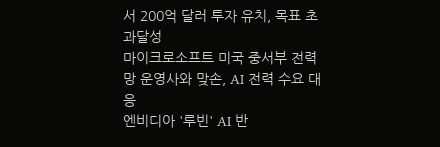서 200억 달러 투자 유치, 목표 초과달성
마이크로소프트 미국 중서부 전력망 운영사와 맞손, AI 전력 수요 대응
엔비디아 '루빈' AI 반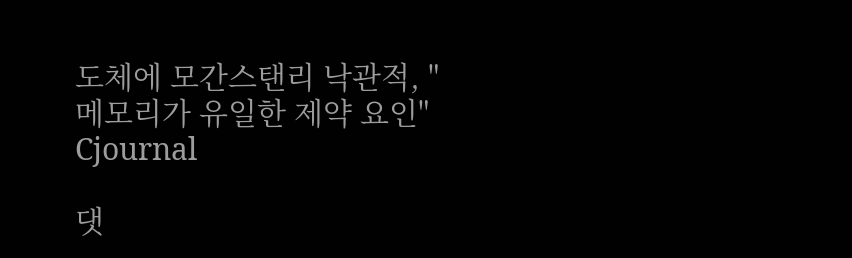도체에 모간스탠리 낙관적, "메모리가 유일한 제약 요인"
Cjournal

댓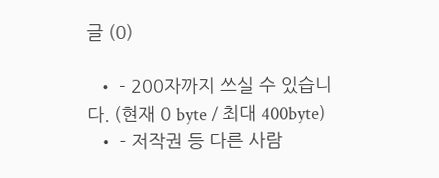글 (0)

  • - 200자까지 쓰실 수 있습니다. (현재 0 byte / 최대 400byte)
  • - 저작권 등 다른 사람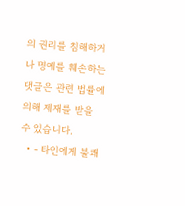의 권리를 침해하거나 명예를 훼손하는 댓글은 관련 법률에 의해 제재를 받을 수 있습니다.
  • - 타인에게 불쾌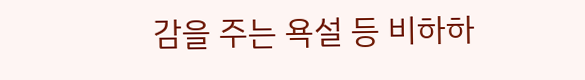감을 주는 욕설 등 비하하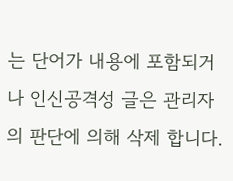는 단어가 내용에 포함되거나 인신공격성 글은 관리자의 판단에 의해 삭제 합니다.